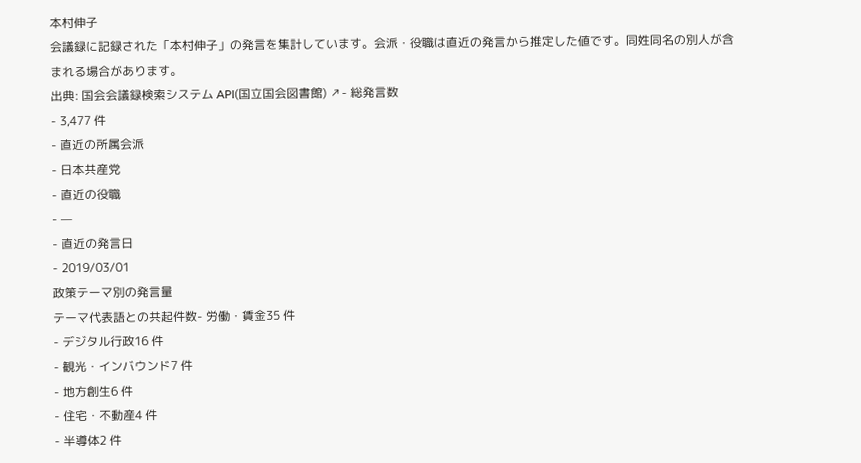本村伸子
会議録に記録された「本村伸子」の発言を集計しています。会派・役職は直近の発言から推定した値です。同姓同名の別人が含まれる場合があります。
出典: 国会会議録検索システム API(国立国会図書館) ↗- 総発言数
- 3,477 件
- 直近の所属会派
- 日本共産党
- 直近の役職
- —
- 直近の発言日
- 2019/03/01
政策テーマ別の発言量
テーマ代表語との共起件数- 労働・賃金35 件
- デジタル行政16 件
- 観光・インバウンド7 件
- 地方創生6 件
- 住宅・不動産4 件
- 半導体2 件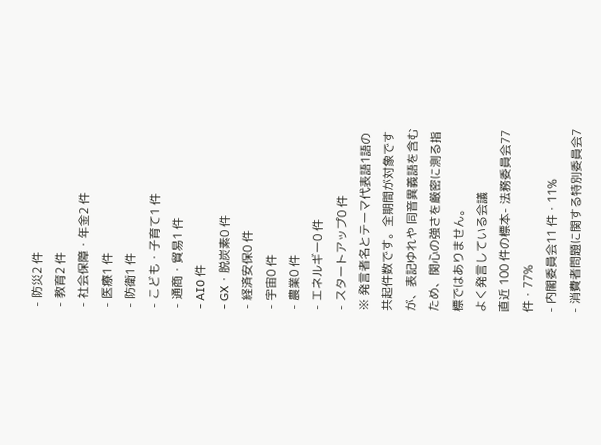- 防災2 件
- 教育2 件
- 社会保障・年金2 件
- 医療1 件
- 防衛1 件
- こども・子育て1 件
- 通商・貿易1 件
- AI0 件
- GX・脱炭素0 件
- 経済安保0 件
- 宇宙0 件
- 農業0 件
- エネルギー0 件
- スタートアップ0 件
※ 発言者名とテーマ代表語1語の共起件数です。全期間が対象ですが、表記ゆれや 同音異義語を含むため、関心の強さを厳密に測る指標ではありません。
よく発言している会議
直近 100 件の標本- 法務委員会77 件・77%
- 内閣委員会11 件・11%
- 消費者問題に関する特別委員会7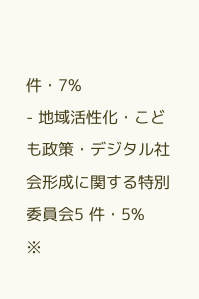件・7%
- 地域活性化・こども政策・デジタル社会形成に関する特別委員会5 件・5%
※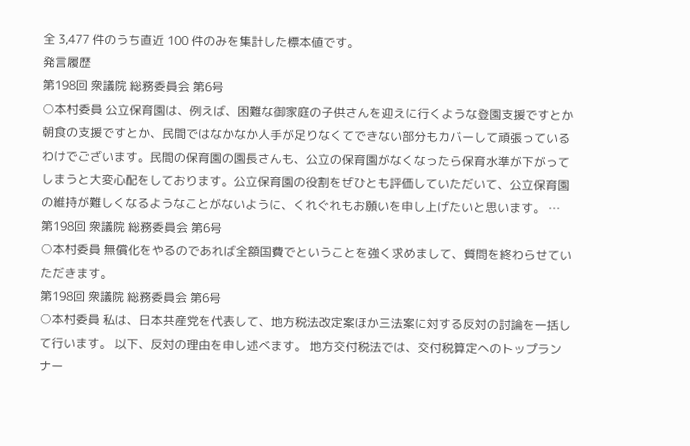全 3,477 件のうち直近 100 件のみを集計した標本値です。
発言履歴
第198回 衆議院 総務委員会 第6号
○本村委員 公立保育園は、例えば、困難な御家庭の子供さんを迎えに行くような登園支援ですとか朝食の支援ですとか、民間ではなかなか人手が足りなくてできない部分もカバーして頑張っているわけでございます。民間の保育園の園長さんも、公立の保育園がなくなったら保育水準が下がってしまうと大変心配をしております。公立保育園の役割をぜひとも評価していただいて、公立保育園の維持が難しくなるようなことがないように、くれぐれもお願いを申し上げたいと思います。 …
第198回 衆議院 総務委員会 第6号
○本村委員 無償化をやるのであれば全額国費でということを強く求めまして、質問を終わらせていただきます。
第198回 衆議院 総務委員会 第6号
○本村委員 私は、日本共産党を代表して、地方税法改定案ほか三法案に対する反対の討論を一括して行います。 以下、反対の理由を申し述べます。 地方交付税法では、交付税算定へのトップランナー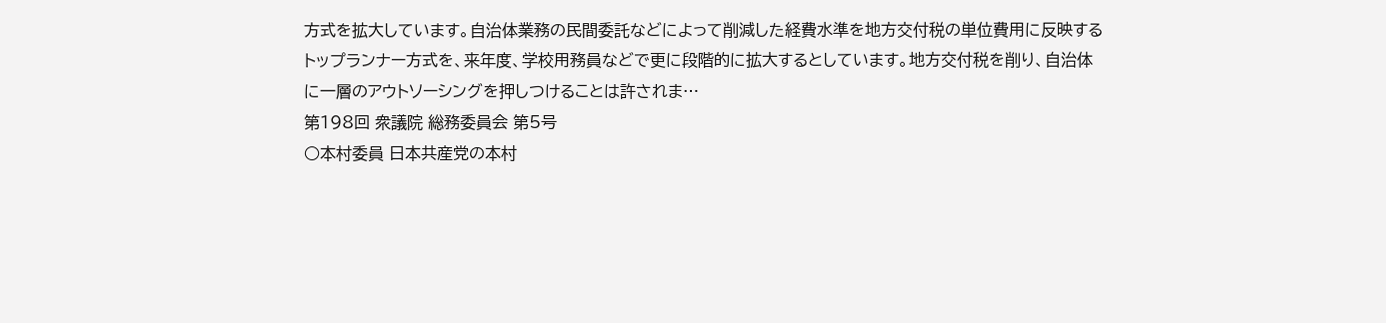方式を拡大しています。自治体業務の民間委託などによって削減した経費水準を地方交付税の単位費用に反映するトップランナー方式を、来年度、学校用務員などで更に段階的に拡大するとしています。地方交付税を削り、自治体に一層のアウトソーシングを押しつけることは許されま…
第198回 衆議院 総務委員会 第5号
○本村委員 日本共産党の本村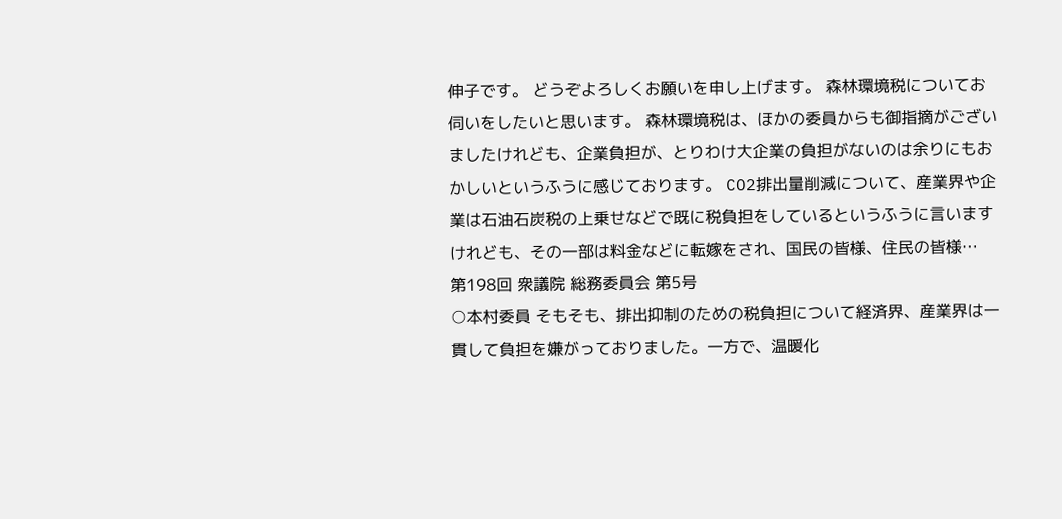伸子です。 どうぞよろしくお願いを申し上げます。 森林環境税についてお伺いをしたいと思います。 森林環境税は、ほかの委員からも御指摘がございましたけれども、企業負担が、とりわけ大企業の負担がないのは余りにもおかしいというふうに感じております。 CO2排出量削減について、産業界や企業は石油石炭税の上乗せなどで既に税負担をしているというふうに言いますけれども、その一部は料金などに転嫁をされ、国民の皆様、住民の皆様…
第198回 衆議院 総務委員会 第5号
○本村委員 そもそも、排出抑制のための税負担について経済界、産業界は一貫して負担を嫌がっておりました。一方で、温暖化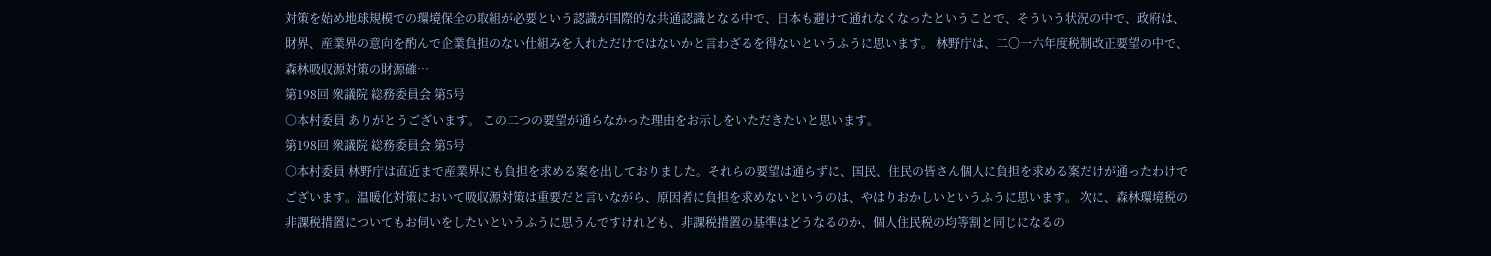対策を始め地球規模での環境保全の取組が必要という認識が国際的な共通認識となる中で、日本も避けて通れなくなったということで、そういう状況の中で、政府は、財界、産業界の意向を酌んで企業負担のない仕組みを入れただけではないかと言わざるを得ないというふうに思います。 林野庁は、二〇一六年度税制改正要望の中で、森林吸収源対策の財源確…
第198回 衆議院 総務委員会 第5号
○本村委員 ありがとうございます。 この二つの要望が通らなかった理由をお示しをいただきたいと思います。
第198回 衆議院 総務委員会 第5号
○本村委員 林野庁は直近まで産業界にも負担を求める案を出しておりました。それらの要望は通らずに、国民、住民の皆さん個人に負担を求める案だけが通ったわけでございます。温暖化対策において吸収源対策は重要だと言いながら、原因者に負担を求めないというのは、やはりおかしいというふうに思います。 次に、森林環境税の非課税措置についてもお伺いをしたいというふうに思うんですけれども、非課税措置の基準はどうなるのか、個人住民税の均等割と同じになるの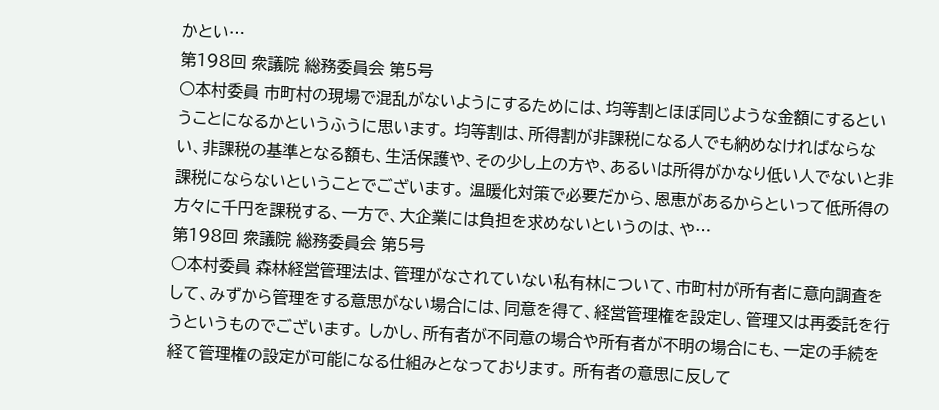かとい…
第198回 衆議院 総務委員会 第5号
○本村委員 市町村の現場で混乱がないようにするためには、均等割とほぼ同じような金額にするということになるかというふうに思います。 均等割は、所得割が非課税になる人でも納めなければならない、非課税の基準となる額も、生活保護や、その少し上の方や、あるいは所得がかなり低い人でないと非課税にならないということでございます。 温暖化対策で必要だから、恩恵があるからといって低所得の方々に千円を課税する、一方で、大企業には負担を求めないというのは、や…
第198回 衆議院 総務委員会 第5号
○本村委員 森林経営管理法は、管理がなされていない私有林について、市町村が所有者に意向調査をして、みずから管理をする意思がない場合には、同意を得て、経営管理権を設定し、管理又は再委託を行うというものでございます。 しかし、所有者が不同意の場合や所有者が不明の場合にも、一定の手続を経て管理権の設定が可能になる仕組みとなっております。 所有者の意思に反して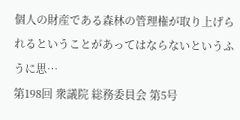個人の財産である森林の管理権が取り上げられるということがあってはならないというふうに思…
第198回 衆議院 総務委員会 第5号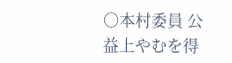○本村委員 公益上やむを得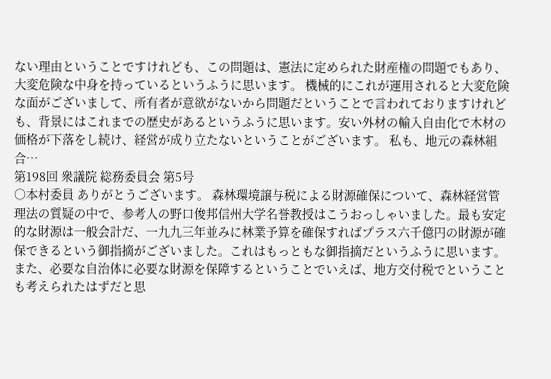ない理由ということですけれども、この問題は、憲法に定められた財産権の問題でもあり、大変危険な中身を持っているというふうに思います。 機械的にこれが運用されると大変危険な面がございまして、所有者が意欲がないから問題だということで言われておりますけれども、背景にはこれまでの歴史があるというふうに思います。安い外材の輸入自由化で木材の価格が下落をし続け、経営が成り立たないということがございます。 私も、地元の森林組合…
第198回 衆議院 総務委員会 第5号
○本村委員 ありがとうございます。 森林環境譲与税による財源確保について、森林経営管理法の質疑の中で、参考人の野口俊邦信州大学名誉教授はこうおっしゃいました。最も安定的な財源は一般会計だ、一九九三年並みに林業予算を確保すればプラス六千億円の財源が確保できるという御指摘がございました。これはもっともな御指摘だというふうに思います。 また、必要な自治体に必要な財源を保障するということでいえば、地方交付税でということも考えられたはずだと思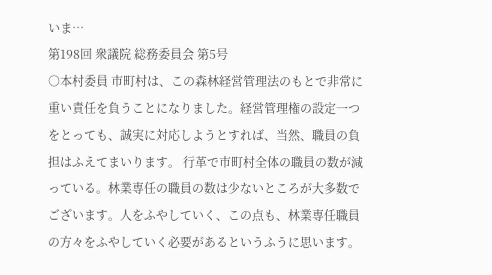いま…
第198回 衆議院 総務委員会 第5号
○本村委員 市町村は、この森林経営管理法のもとで非常に重い責任を負うことになりました。経営管理権の設定一つをとっても、誠実に対応しようとすれば、当然、職員の負担はふえてまいります。 行革で市町村全体の職員の数が減っている。林業専任の職員の数は少ないところが大多数でございます。人をふやしていく、この点も、林業専任職員の方々をふやしていく必要があるというふうに思います。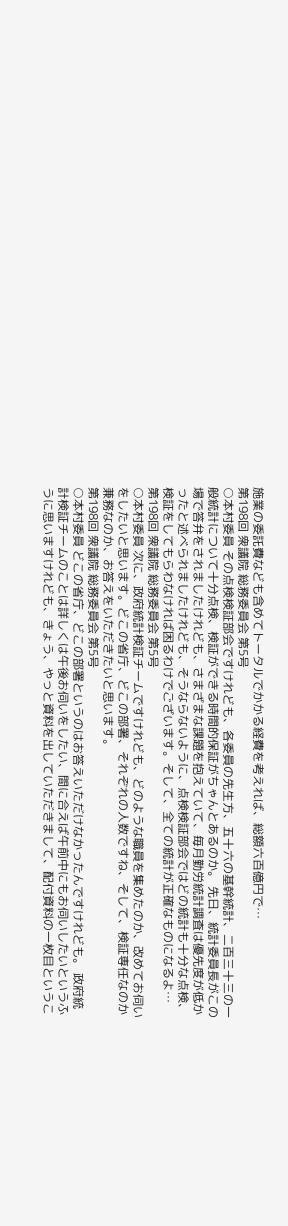施業の委託費なども含めてトータルでかかる経費を考えれば、総額六百億円で…
第198回 衆議院 総務委員会 第5号
○本村委員 その点検検証部会ですけれども、各委員の先生方、五十六の基幹統計、二百三十三の一般統計について十分点検、検証ができる時間的保証がちゃんとあるのか。 先日、統計委員長がこの場で答弁をされましたけれども、さまざまな課題を抱えていて、毎月勤労統計調査は優先度が低かったと述べられましたけれども、そうならないように、点検検証部会ではどの統計も十分な点検、検証をしてもらわなければ困るわけでございます。そして、全ての統計が正確なものになるよ…
第198回 衆議院 総務委員会 第5号
○本村委員 次に、政府統計検証チームですけれども、どのような職員を集めたのか、改めてお伺いをしたいと思います。どこの省庁、どこの部署、それぞれの人数ですね、そして、検証専任なのか兼務なのか、お答えをいただきたいと思います。
第198回 衆議院 総務委員会 第5号
○本村委員 どこの省庁、どこの部署というのはお答えいただけなかったんですけれども。 政府統計検証チームのことは詳しくは午後お伺いをしたい、間に合えば午前中にもお伺いしたいというふうに思いますけれども、きょう、やっと資料を出していただきまして、配付資料の一枚目というこ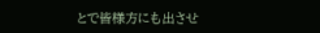とで皆様方にも出させ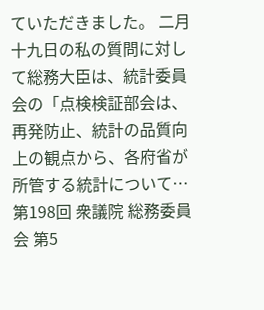ていただきました。 二月十九日の私の質問に対して総務大臣は、統計委員会の「点検検証部会は、再発防止、統計の品質向上の観点から、各府省が所管する統計について…
第198回 衆議院 総務委員会 第5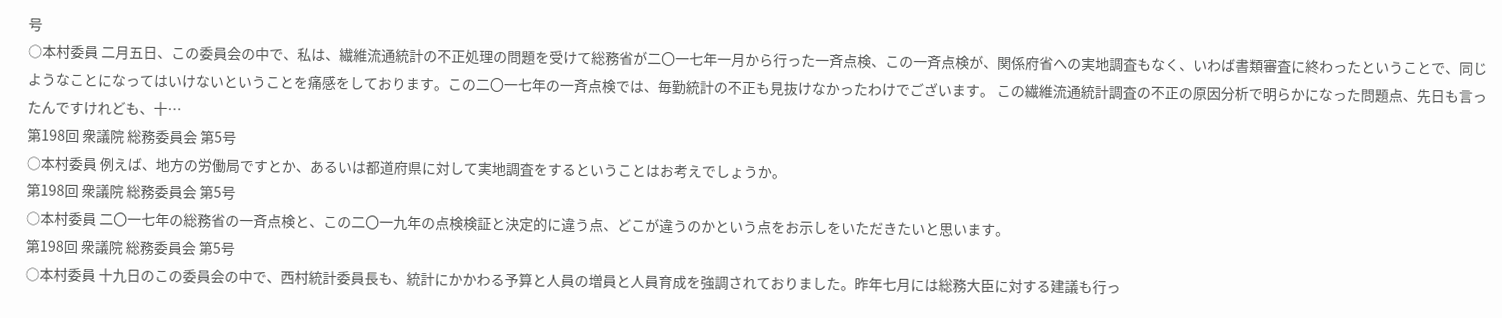号
○本村委員 二月五日、この委員会の中で、私は、繊維流通統計の不正処理の問題を受けて総務省が二〇一七年一月から行った一斉点検、この一斉点検が、関係府省への実地調査もなく、いわば書類審査に終わったということで、同じようなことになってはいけないということを痛感をしております。この二〇一七年の一斉点検では、毎勤統計の不正も見抜けなかったわけでございます。 この繊維流通統計調査の不正の原因分析で明らかになった問題点、先日も言ったんですけれども、十…
第198回 衆議院 総務委員会 第5号
○本村委員 例えば、地方の労働局ですとか、あるいは都道府県に対して実地調査をするということはお考えでしょうか。
第198回 衆議院 総務委員会 第5号
○本村委員 二〇一七年の総務省の一斉点検と、この二〇一九年の点検検証と決定的に違う点、どこが違うのかという点をお示しをいただきたいと思います。
第198回 衆議院 総務委員会 第5号
○本村委員 十九日のこの委員会の中で、西村統計委員長も、統計にかかわる予算と人員の増員と人員育成を強調されておりました。昨年七月には総務大臣に対する建議も行っ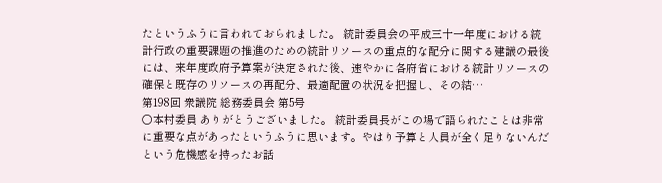たというふうに言われておられました。 統計委員会の平成三十一年度における統計行政の重要課題の推進のための統計リソースの重点的な配分に関する建議の最後には、来年度政府予算案が決定された後、速やかに各府省における統計リソースの確保と既存のリソースの再配分、最適配置の状況を把握し、その結…
第198回 衆議院 総務委員会 第5号
○本村委員 ありがとうございました。 統計委員長がこの場で語られたことは非常に重要な点があったというふうに思います。やはり予算と人員が全く足りないんだという危機感を持ったお話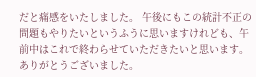だと痛感をいたしました。 午後にもこの統計不正の問題もやりたいというふうに思いますけれども、午前中はこれで終わらせていただきたいと思います。 ありがとうございました。